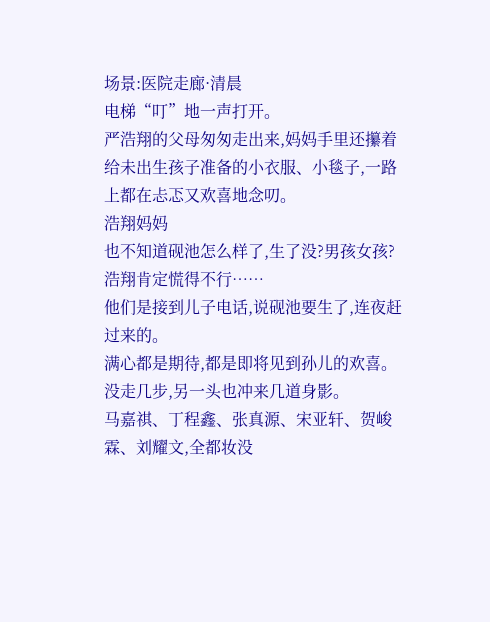场景:医院走廊·清晨
电梯“叮”地一声打开。
严浩翔的父母匆匆走出来,妈妈手里还攥着给未出生孩子准备的小衣服、小毯子,一路上都在忐忑又欢喜地念叨。
浩翔妈妈
也不知道砚池怎么样了,生了没?男孩女孩?浩翔肯定慌得不行……
他们是接到儿子电话,说砚池要生了,连夜赶过来的。
满心都是期待,都是即将见到孙儿的欢喜。
没走几步,另一头也冲来几道身影。
马嘉祺、丁程鑫、张真源、宋亚轩、贺峻霖、刘耀文,全都妆没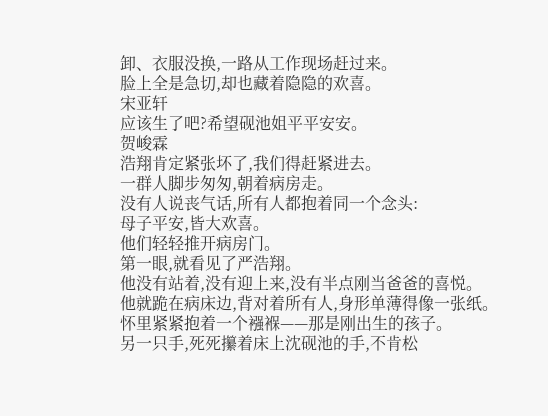卸、衣服没换,一路从工作现场赶过来。
脸上全是急切,却也藏着隐隐的欢喜。
宋亚轩
应该生了吧?希望砚池姐平平安安。
贺峻霖
浩翔肯定紧张坏了,我们得赶紧进去。
一群人脚步匆匆,朝着病房走。
没有人说丧气话,所有人都抱着同一个念头:
母子平安,皆大欢喜。
他们轻轻推开病房门。
第一眼,就看见了严浩翔。
他没有站着,没有迎上来,没有半点刚当爸爸的喜悦。
他就跪在病床边,背对着所有人,身形单薄得像一张纸。
怀里紧紧抱着一个襁褓——那是刚出生的孩子。
另一只手,死死攥着床上沈砚池的手,不肯松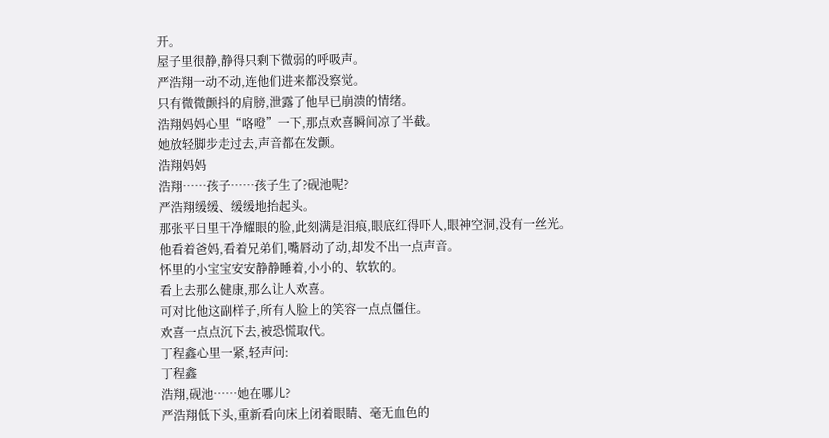开。
屋子里很静,静得只剩下微弱的呼吸声。
严浩翔一动不动,连他们进来都没察觉。
只有微微颤抖的肩膀,泄露了他早已崩溃的情绪。
浩翔妈妈心里“咯噔”一下,那点欢喜瞬间凉了半截。
她放轻脚步走过去,声音都在发颤。
浩翔妈妈
浩翔……孩子……孩子生了?砚池呢?
严浩翔缓缓、缓缓地抬起头。
那张平日里干净耀眼的脸,此刻满是泪痕,眼底红得吓人,眼神空洞,没有一丝光。
他看着爸妈,看着兄弟们,嘴唇动了动,却发不出一点声音。
怀里的小宝宝安安静静睡着,小小的、软软的。
看上去那么健康,那么让人欢喜。
可对比他这副样子,所有人脸上的笑容一点点僵住。
欢喜一点点沉下去,被恐慌取代。
丁程鑫心里一紧,轻声问:
丁程鑫
浩翔,砚池……她在哪儿?
严浩翔低下头,重新看向床上闭着眼睛、毫无血色的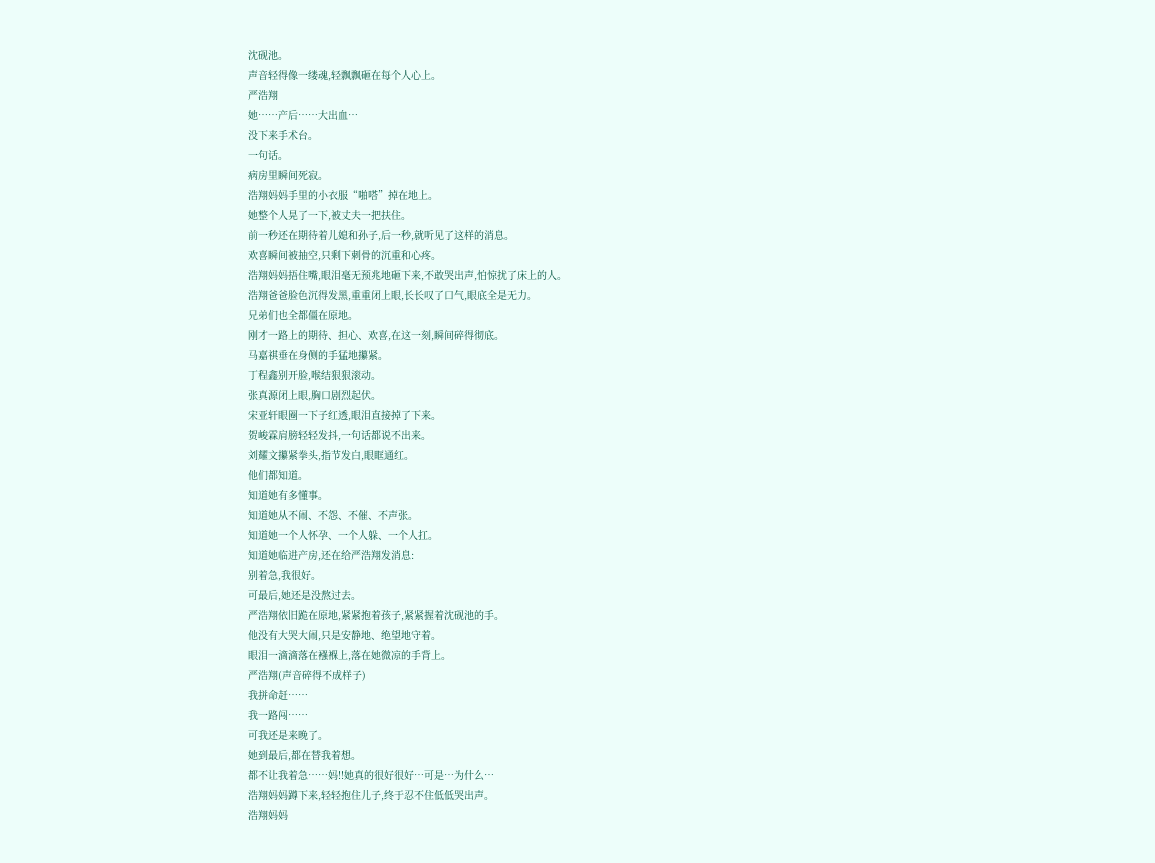沈砚池。
声音轻得像一缕魂,轻飘飘砸在每个人心上。
严浩翔
她……产后……大出血…
没下来手术台。
一句话。
病房里瞬间死寂。
浩翔妈妈手里的小衣服“啪嗒”掉在地上。
她整个人晃了一下,被丈夫一把扶住。
前一秒还在期待着儿媳和孙子,后一秒,就听见了这样的消息。
欢喜瞬间被抽空,只剩下刺骨的沉重和心疼。
浩翔妈妈捂住嘴,眼泪毫无预兆地砸下来,不敢哭出声,怕惊扰了床上的人。
浩翔爸爸脸色沉得发黑,重重闭上眼,长长叹了口气,眼底全是无力。
兄弟们也全都僵在原地。
刚才一路上的期待、担心、欢喜,在这一刻,瞬间碎得彻底。
马嘉祺垂在身侧的手猛地攥紧。
丁程鑫别开脸,喉结狠狠滚动。
张真源闭上眼,胸口剧烈起伏。
宋亚轩眼圈一下子红透,眼泪直接掉了下来。
贺峻霖肩膀轻轻发抖,一句话都说不出来。
刘耀文攥紧拳头,指节发白,眼眶通红。
他们都知道。
知道她有多懂事。
知道她从不闹、不怨、不催、不声张。
知道她一个人怀孕、一个人躲、一个人扛。
知道她临进产房,还在给严浩翔发消息:
别着急,我很好。
可最后,她还是没熬过去。
严浩翔依旧跪在原地,紧紧抱着孩子,紧紧握着沈砚池的手。
他没有大哭大闹,只是安静地、绝望地守着。
眼泪一滴滴落在襁褓上,落在她微凉的手背上。
严浩翔(声音碎得不成样子)
我拼命赶……
我一路闯……
可我还是来晚了。
她到最后,都在替我着想。
都不让我着急……妈!!她真的很好很好…可是…为什么…
浩翔妈妈蹲下来,轻轻抱住儿子,终于忍不住低低哭出声。
浩翔妈妈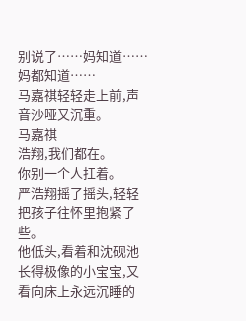别说了……妈知道……妈都知道……
马嘉祺轻轻走上前,声音沙哑又沉重。
马嘉祺
浩翔,我们都在。
你别一个人扛着。
严浩翔摇了摇头,轻轻把孩子往怀里抱紧了些。
他低头,看着和沈砚池长得极像的小宝宝,又看向床上永远沉睡的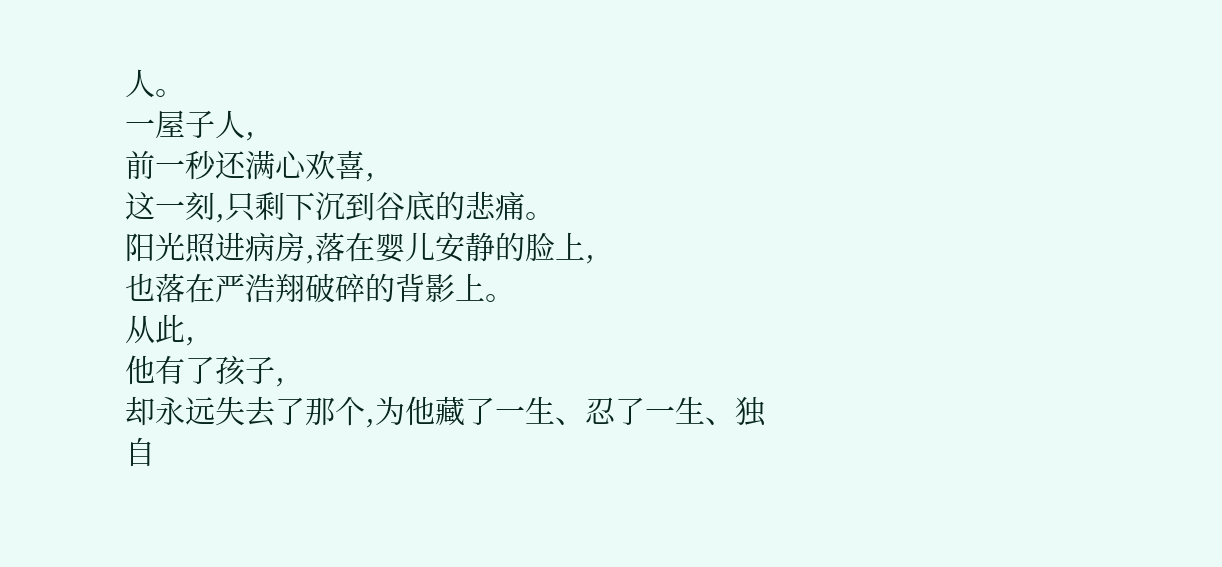人。
一屋子人,
前一秒还满心欢喜,
这一刻,只剩下沉到谷底的悲痛。
阳光照进病房,落在婴儿安静的脸上,
也落在严浩翔破碎的背影上。
从此,
他有了孩子,
却永远失去了那个,为他藏了一生、忍了一生、独自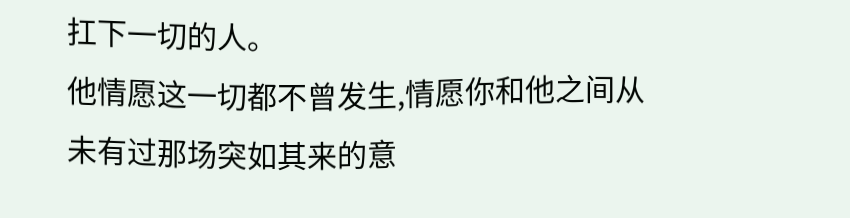扛下一切的人。
他情愿这一切都不曾发生,情愿你和他之间从未有过那场突如其来的意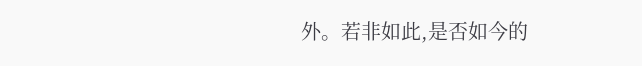外。若非如此,是否如今的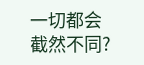一切都会截然不同?